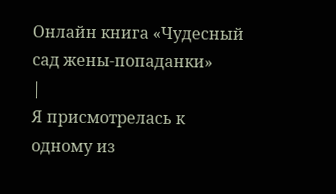Онлайн книга «Чудесный сад жены-попаданки»
|
Я присмотрелась к одному из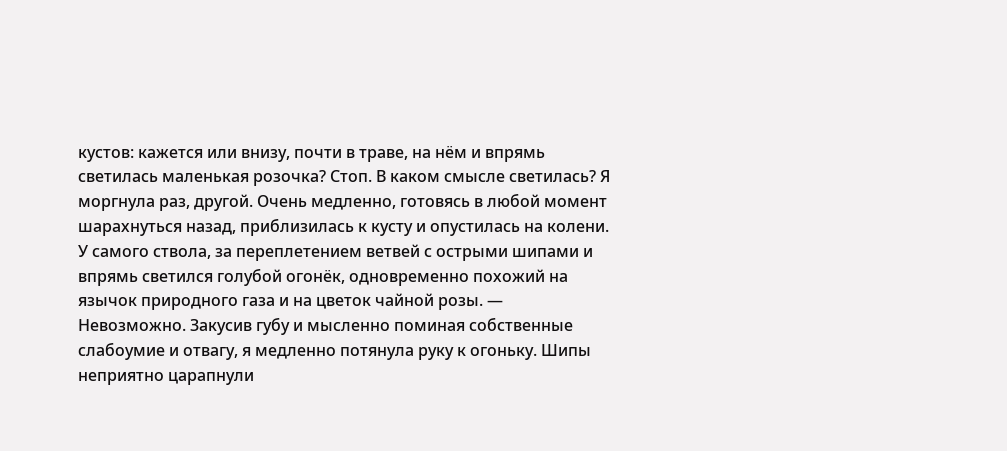кустов: кажется или внизу, почти в траве, на нём и впрямь светилась маленькая розочка? Стоп. В каком смысле светилась? Я моргнула раз, другой. Очень медленно, готовясь в любой момент шарахнуться назад, приблизилась к кусту и опустилась на колени. У самого ствола, за переплетением ветвей с острыми шипами и впрямь светился голубой огонёк, одновременно похожий на язычок природного газа и на цветок чайной розы. — Невозможно. Закусив губу и мысленно поминая собственные слабоумие и отвагу, я медленно потянула руку к огоньку. Шипы неприятно царапнули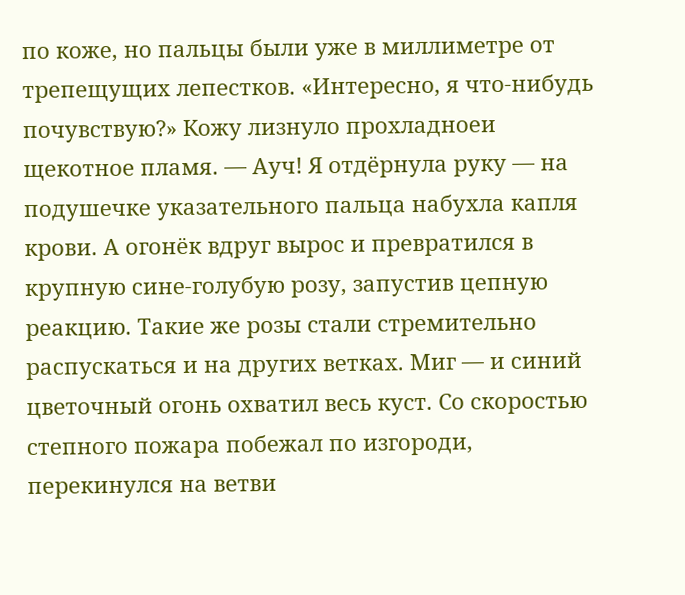по коже, но пальцы были уже в миллиметре от трепещущих лепестков. «Интересно, я что-нибудь почувствую?» Кожу лизнуло прохладноеи щекотное пламя. — Ауч! Я отдёрнула руку — на подушечке указательного пальца набухла капля крови. А огонёк вдруг вырос и превратился в крупную сине-голубую розу, запустив цепную реакцию. Такие же розы стали стремительно распускаться и на других ветках. Миг — и синий цветочный огонь охватил весь куст. Со скоростью степного пожара побежал по изгороди, перекинулся на ветви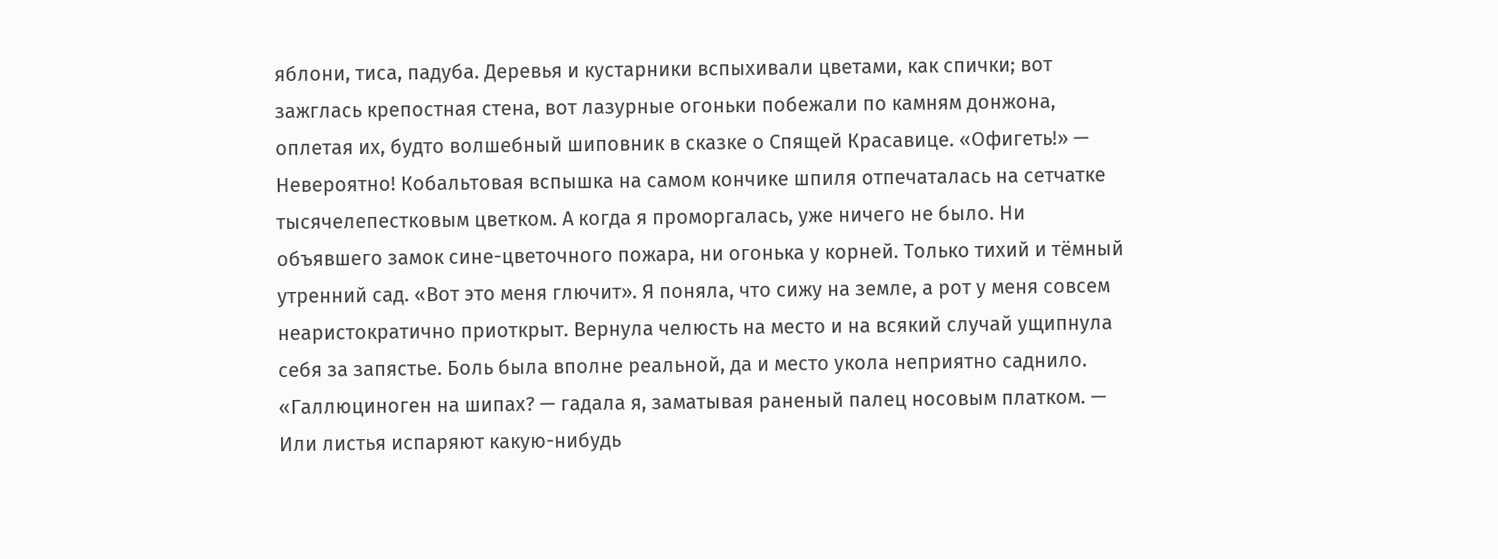яблони, тиса, падуба. Деревья и кустарники вспыхивали цветами, как спички; вот зажглась крепостная стена, вот лазурные огоньки побежали по камням донжона, оплетая их, будто волшебный шиповник в сказке о Спящей Красавице. «Офигеть!» — Невероятно! Кобальтовая вспышка на самом кончике шпиля отпечаталась на сетчатке тысячелепестковым цветком. А когда я проморгалась, уже ничего не было. Ни объявшего замок сине-цветочного пожара, ни огонька у корней. Только тихий и тёмный утренний сад. «Вот это меня глючит». Я поняла, что сижу на земле, а рот у меня совсем неаристократично приоткрыт. Вернула челюсть на место и на всякий случай ущипнула себя за запястье. Боль была вполне реальной, да и место укола неприятно саднило. «Галлюциноген на шипах? — гадала я, заматывая раненый палец носовым платком. — Или листья испаряют какую-нибудь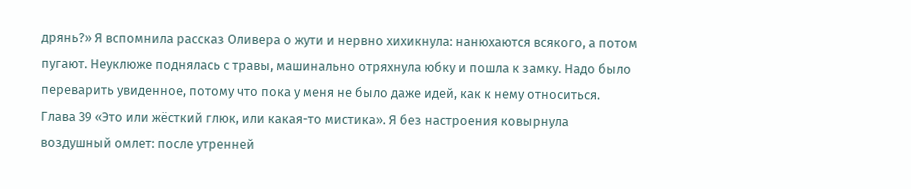дрянь?» Я вспомнила рассказ Оливера о жути и нервно хихикнула: нанюхаются всякого, а потом пугают. Неуклюже поднялась с травы, машинально отряхнула юбку и пошла к замку. Надо было переварить увиденное, потому что пока у меня не было даже идей, как к нему относиться. Глава 39 «Это или жёсткий глюк, или какая-то мистика». Я без настроения ковырнула воздушный омлет: после утренней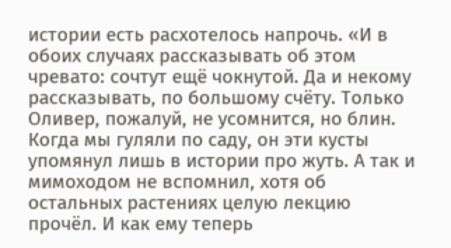истории есть расхотелось напрочь. «И в обоих случаях рассказывать об этом чревато: сочтут ещё чокнутой. Да и некому рассказывать, по большому счёту. Только Оливер, пожалуй, не усомнится, но блин. Когда мы гуляли по саду, он эти кусты упомянул лишь в истории про жуть. А так и мимоходом не вспомнил, хотя об остальных растениях целую лекцию прочёл. И как ему теперь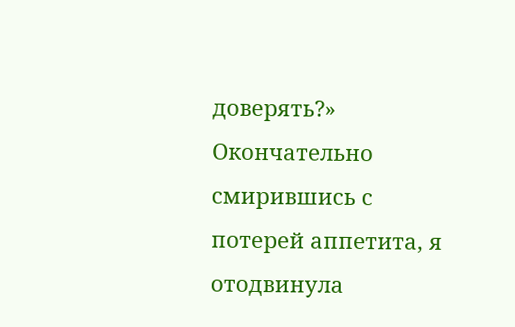доверять?» Окончательно смирившись с потерей аппетита, я отодвинула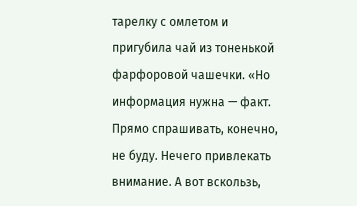тарелку с омлетом и пригубила чай из тоненькой фарфоровой чашечки. «Но информация нужна — факт. Прямо спрашивать, конечно, не буду. Нечего привлекать внимание. А вот вскользь,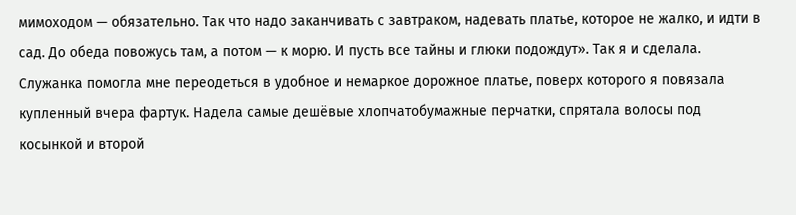мимоходом — обязательно. Так что надо заканчивать с завтраком, надевать платье, которое не жалко, и идти в сад. До обеда повожусь там, а потом — к морю. И пусть все тайны и глюки подождут». Так я и сделала. Служанка помогла мне переодеться в удобное и немаркое дорожное платье, поверх которого я повязала купленный вчера фартук. Надела самые дешёвые хлопчатобумажные перчатки, спрятала волосы под косынкой и второй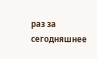раз за сегодняшнее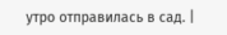утро отправилась в сад. |